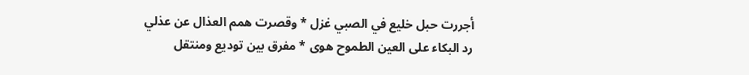أجررت حبل خليع في الصبي غزل * وقصرت همم العذال عن عذلي
رد البكاء على العين الطموح هوى * مفرق بين توديع ومنتقل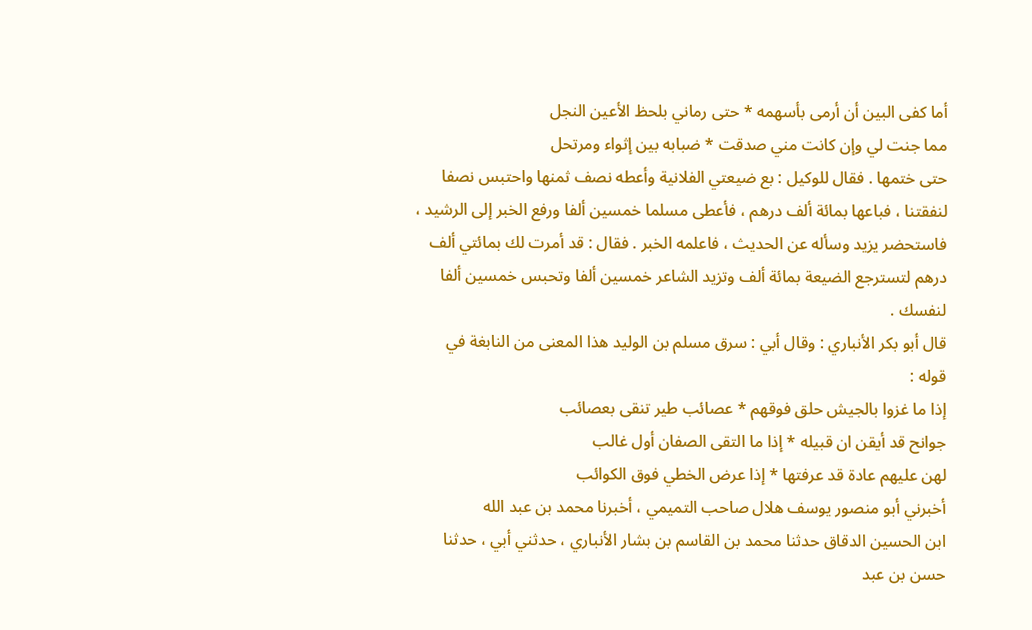أما كفى البين أن أرمى بأسهمه * حتى رماني بلحظ الأعين النجل
مما جنت لي وإن كانت مني صدقت * ضبابه بين إثواء ومرتحل
حتى ختمها . فقال للوكيل : بع ضيعتي الفلانية وأعطه نصف ثمنها واحتبس نصفا
لنفقتنا ، فباعها بمائة ألف درهم ، فأعطى مسلما خمسين ألفا ورفع الخبر إلى الرشيد ،
فاستحضر يزيد وسأله عن الحديث ، فاعلمه الخبر . فقال : قد أمرت لك بمائتي ألف
درهم لتسترجع الضيعة بمائة ألف وتزيد الشاعر خمسين ألفا وتحبس خمسين ألفا
لنفسك .
قال أبو بكر الأنباري : وقال أبي : سرق مسلم بن الوليد هذا المعنى من النابغة في
قوله :
إذا ما غزوا بالجيش حلق فوقهم * عصائب طير تنقى بعصائب
جوانح قد أيقن ان قبيله * إذا ما التقى الصفان أول غالب
لهن عليهم عادة قد عرفتها * إذا عرض الخطي فوق الكوائب
أخبرني أبو منصور يوسف هلال صاحب التميمي ، أخبرنا محمد بن عبد الله
ابن الحسين الدقاق حدثنا محمد بن القاسم بن بشار الأنباري ، حدثني أبي ، حدثنا
حسن بن عبد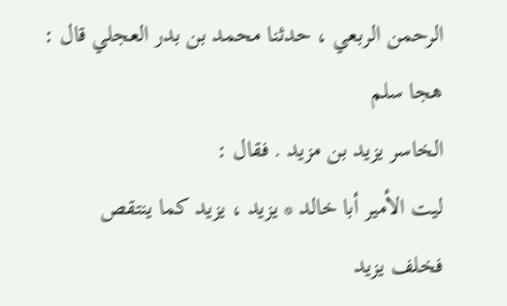الرحمن الربعي ، حدثنا محمد بن بدر العجلي قال : هجا سلم
الخاسر يزيد بن مزيد . فقال :
ليت الأمير أبا خالد * يزيد ، يزيد كما ينتقص
فخلف يزيد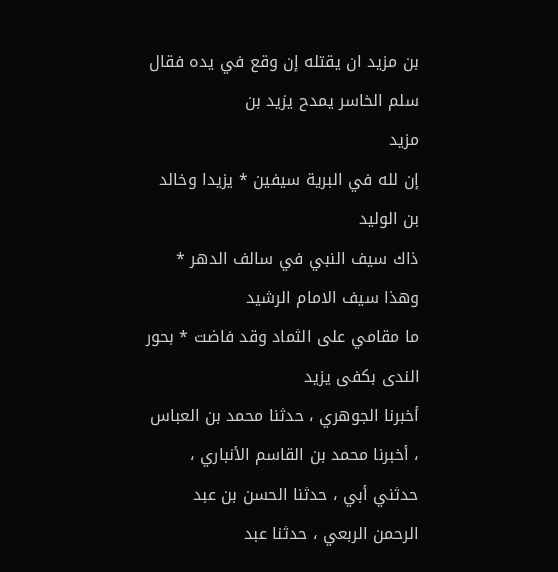بن مزيد ان يقتله إن وقع في يده فقال سلم الخاسر يمدح يزيد بن
مزيد
إن لله في البرية سيفين * يزيدا وخالد بن الوليد
ذاك سيف النبي في سالف الدهر * وهذا سيف الامام الرشيد
ما مقامي على الثماد وقد فاضت * بحور الندى بكفى يزيد
أخبرنا الجوهري ، حدثنا محمد بن العباس ، أخبرنا محمد بن القاسم الأنباري ،
حدثني أبي ، حدثنا الحسن بن عبد الرحمن الربعي ، حدثنا عبد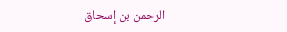الرحمن بن إسحاق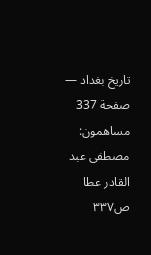تاريخ بغداد — صفحة 337
مساهمون: مصطفى عبد القادر عطا
ص٣٣٧